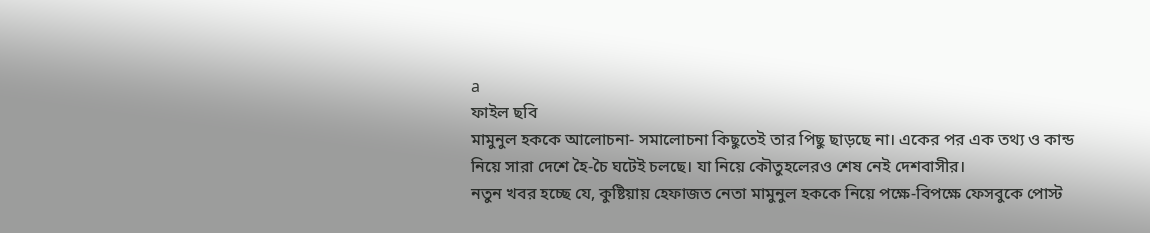a
ফাইল ছবি
মামুনুল হককে আলোচনা- সমালোচনা কিছুতেই তার পিছু ছাড়ছে না। একের পর এক তথ্য ও কান্ড নিয়ে সারা দেশে হৈ-চৈ ঘটেই চলছে। যা নিয়ে কৌতুহলেরও শেষ নেই দেশবাসীর।
নতুন খবর হচ্ছে যে, কুষ্টিয়ায় হেফাজত নেতা মামুনুল হককে নিয়ে পক্ষে-বিপক্ষে ফেসবুকে পোস্ট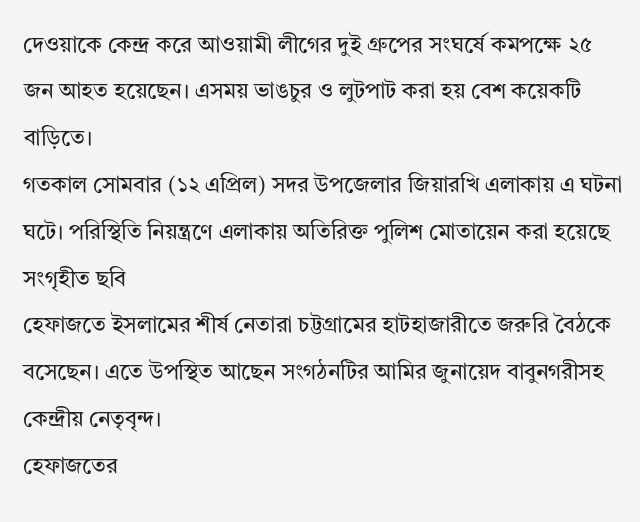দেওয়াকে কেন্দ্র করে আওয়ামী লীগের দুই গ্রুপের সংঘর্ষে কমপক্ষে ২৫ জন আহত হয়েছেন। এসময় ভাঙচুর ও লুটপাট করা হয় বেশ কয়েকটি বাড়িতে।
গতকাল সোমবার (১২ এপ্রিল) সদর উপজেলার জিয়ারখি এলাকায় এ ঘটনা ঘটে। পরিস্থিতি নিয়ন্ত্রণে এলাকায় অতিরিক্ত পুলিশ মোতায়েন করা হয়েছে
সংগৃহীত ছবি
হেফাজতে ইসলামের শীর্ষ নেতারা চট্টগ্রামের হাটহাজারীতে জরুরি বৈঠকে বসেছেন। এতে উপস্থিত আছেন সংগঠনটির আমির জুনায়েদ বাবুনগরীসহ কেন্দ্রীয় নেতৃবৃন্দ।
হেফাজতের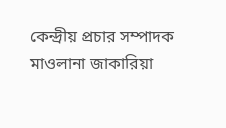কেন্দ্রীয় প্রচার সম্পাদক মাওলানা জাকারিয়া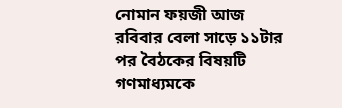নোমান ফয়জী আজ রবিবার বেলা সাড়ে ১১টার পর বৈঠকের বিষয়টি গণমাধ্যমকে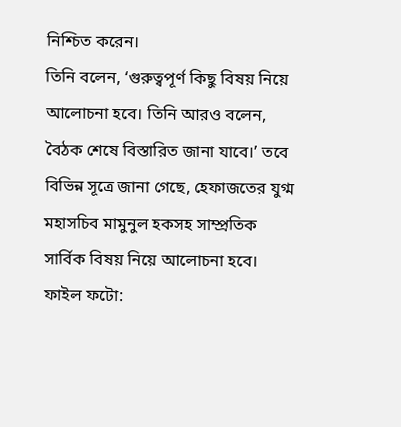নিশ্চিত করেন।
তিনি বলেন, ‘গুরুত্বপূর্ণ কিছু বিষয় নিয়ে আলোচনা হবে। তিনি আরও বলেন, বৈঠক শেষে বিস্তারিত জানা যাবে।’ তবে বিভিন্ন সূত্রে জানা গেছে, হেফাজতের যুগ্ম মহাসচিব মামুনুল হকসহ সাম্প্রতিক সার্বিক বিষয় নিয়ে আলোচনা হবে।
ফাইল ফটো: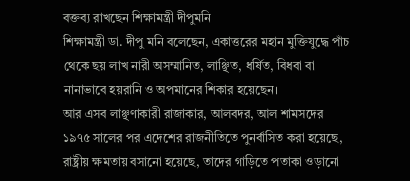বক্তব্য রাখছেন শিক্ষামন্ত্রী দীপুমনি
শিক্ষামন্ত্রী ডা. দীপু মনি বলেছেন, একাত্তরের মহান মুক্তিযুদ্ধে পাঁচ থেকে ছয় লাখ নারী অসম্মানিত, লাঞ্ছিত, ধর্ষিত, বিধবা বা নানাভাবে হয়রানি ও অপমানের শিকার হয়েছেন।
আর এসব লাঞ্ছণাকারী রাজাকার, আলবদর, আল শামসদের ১৯৭৫ সালের পর এদেশের রাজনীতিতে পুনর্বাসিত করা হয়েছে, রাষ্ট্রীয় ক্ষমতায় বসানো হয়েছে, তাদের গাড়িতে পতাকা ওড়ানো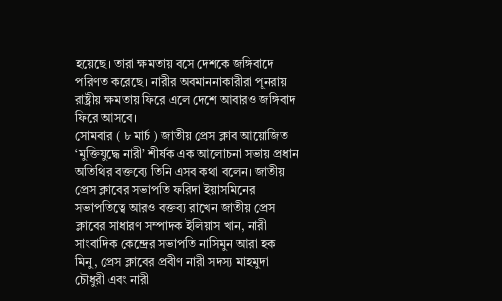হয়েছে। তারা ক্ষমতায় বসে দেশকে জঙ্গিবাদে পরিণত করেছে। নারীর অবমাননাকারীরা পূনরায় রাষ্ট্রীয় ক্ষমতায় ফিরে এলে দেশে আবারও জঙ্গিবাদ ফিরে আসবে।
সোমবার ( ৮ মার্চ ) জাতীয় প্রেস ক্লাব আয়োজিত ‘মুক্তিযুদ্ধে নারী’ শীর্ষক এক আলোচনা সভায় প্রধান অতিথির বক্তব্যে তিনি এসব কথা বলেন। জাতীয় প্রেস ক্লাবের সভাপতি ফরিদা ইয়াসমিনের সভাপতিত্বে আরও বক্তব্য রাখেন জাতীয় প্রেস ক্লাবের সাধারণ সম্পাদক ইলিয়াস খান, নারী সাংবাদিক কেন্দ্রের সভাপতি নাসিমুন আরা হক মিনু, প্রেস ক্লাবের প্রবীণ নারী সদস্য মাহমুদা চৌধুরী এবং নারী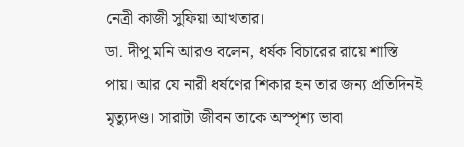নেত্রী কাজী সুফিয়া আখতার।
ডা. দীপু মনি আরও বলেন, ধর্ষক বিচারের রায়ে শাস্তি পায়। আর যে নারী ধর্ষণের শিকার হন তার জন্য প্রতিদিনই মৃত্যুদণ্ড। সারাটা জীবন তাকে অস্পৃশ্য ভাবা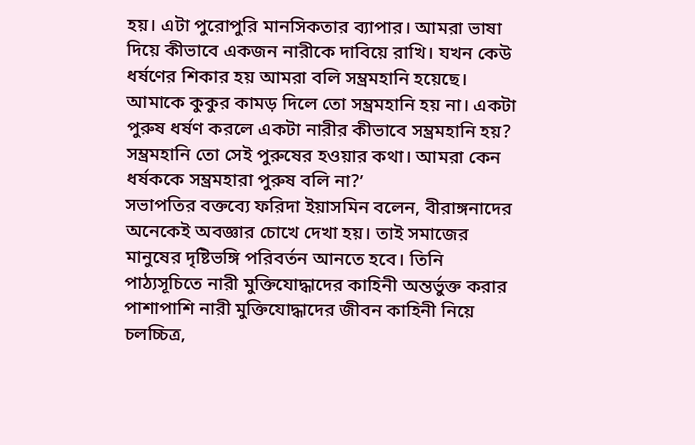হয়। এটা পুরোপুরি মানসিকতার ব্যাপার। আমরা ভাষা দিয়ে কীভাবে একজন নারীকে দাবিয়ে রাখি। যখন কেউ ধর্ষণের শিকার হয় আমরা বলি সম্ভ্রমহানি হয়েছে। আমাকে কুকুর কামড় দিলে তো সম্ভ্রমহানি হয় না। একটা পুরুষ ধর্ষণ করলে একটা নারীর কীভাবে সম্ভ্রমহানি হয়? সম্ভ্রমহানি তো সেই পুরুষের হওয়ার কথা। আমরা কেন ধর্ষককে সম্ভ্রমহারা পুরুষ বলি না?’
সভাপতির বক্তব্যে ফরিদা ইয়াসমিন বলেন, বীরাঙ্গনাদের অনেকেই অবজ্ঞার চোখে দেখা হয়। তাই সমাজের মানুষের দৃষ্টিভঙ্গি পরিবর্তন আনতে হবে। তিনি পাঠ্যসূচিতে নারী মুক্তিযোদ্ধাদের কাহিনী অন্তর্ভুক্ত করার পাশাপাশি নারী মুক্তিযোদ্ধাদের জীবন কাহিনী নিয়ে চলচ্চিত্র,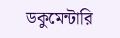ডকুমেন্টারি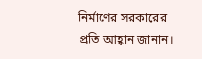নির্মাণের সরকারের প্রতি আহ্বান জানান।